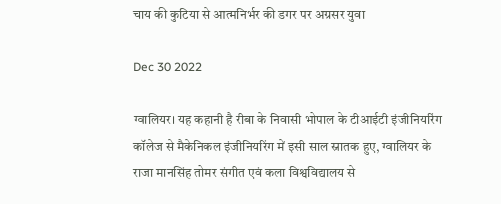चाय की कुटिया से आत्मनिर्भर की डगर पर अग्रसर युवा

Dec 30 2022

ग्वालियर। यह कहानी है रीबा के निवासी भोपाल के टीआईटी इंजीनियरिंग कॉलेज से मैकेनिकल इंजीनियरिंग में इसी साल स्नातक हुए, ग्वालियर के राजा मानसिंह तोमर संगीत एवं कला विश्वविद्यालय से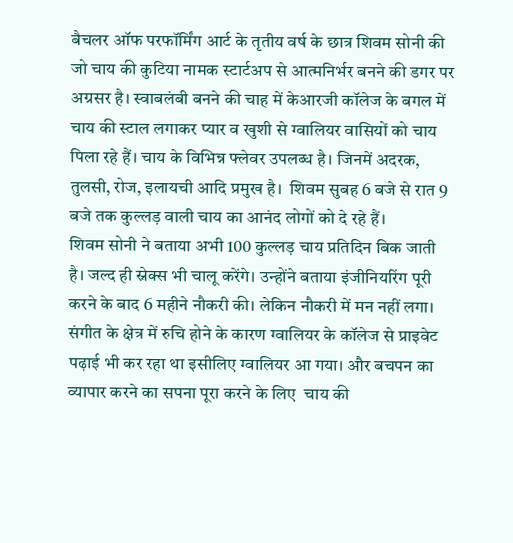बैचलर ऑफ परफॉर्मिंग आर्ट के तृतीय वर्ष के छात्र शिवम सोनी की जो चाय की कुटिया नामक स्टार्टअप से आत्मनिर्भर बनने की डगर पर अग्रसर है। स्वाबलंबी बनने की चाह में केआरजी कॉलेज के बगल में चाय की स्टाल लगाकर प्यार व खुशी से ग्वालियर वासियों को चाय पिला रहे हैं। चाय के विभिन्न फ्लेवर उपलब्ध है। जिनमें अदरक, तुलसी, रोज, इलायची आदि प्रमुख है।  शिवम सुबह 6 बजे से रात 9  बजे तक कुल्लड़ वाली चाय का आनंद लोगों को दे रहे हैं।
शिवम सोनी ने बताया अभी 100 कुल्लड़ चाय प्रतिदिन बिक जाती है। जल्द ही स्नेक्स भी चालू करेंगे। उन्होंने बताया इंजीनियरिंग पूरी करने के बाद 6 महीने नौकरी की। लेकिन नौकरी में मन नहीं लगा। संगीत के क्षेत्र में रुचि होने के कारण ग्वालियर के कॉलेज से प्राइवेट पढ़ाई भी कर रहा था इसीलिए ग्वालियर आ गया। और बचपन का व्यापार करने का सपना पूरा करने के लिए  चाय की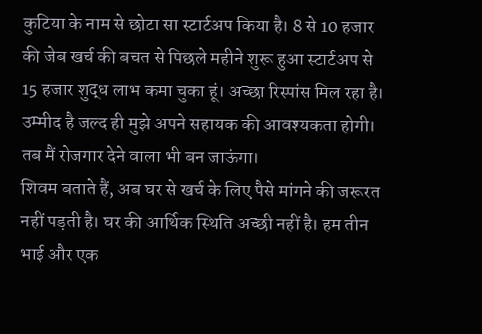कुटिया के नाम से छोटा सा स्टार्टअप किया है। 8 से 10 हजार की जेब खर्च की बचत से पिछले महीने शुरू हुआ स्टार्टअप से 15 हजार शुद्ध लाभ कमा चुका हूं। अच्छा रिस्पांस मिल रहा है। उम्मीद है जल्द ही मुझे अपने सहायक की आवश्यकता होगी। तब मैं रोजगार देने वाला भी बन जाऊंगा।
शिवम बताते हैं, अब घर से खर्च के लिए पैसे मांगने की जरूरत नहीं पड़ती है। घर की आर्थिक स्थिति अच्छी नहीं है। हम तीन भाई और एक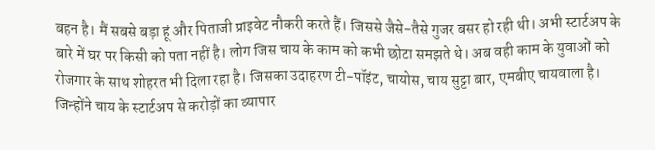बहन है। मैं सबसे बड़ा हूं और पिताजी प्राइवेट नौकरी करते हैं। जिससे जैसे-तैसे गुजर बसर हो रही थी। अभी स्टार्टअप के बारे में घर पर किसी को पता नहीं है। लोग जिस चाय के काम को कभी छोटा समझते थे। अब वही काम के युवाओं को रोजगार के साथ शोहरत भी दिला रहा है। जिसका उदाहरण टी-पॉइंट, चायोस, चाय सुट्टा बार, एमबीए चायवाला है। जिन्होंने चाय के स्टार्टअप से करोड़ों का व्यापार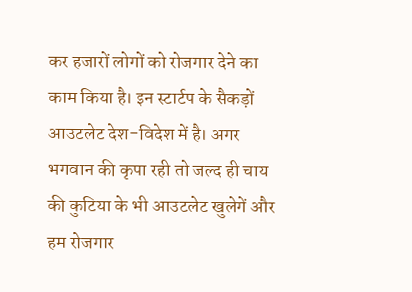कर हजारों लोगों को रोजगार देने का काम किया है। इन स्टार्टप के सैकड़ों आउटलेट देश-विदेश में है। अगर भगवान की कृपा रही तो जल्द ही चाय की कुटिया के भी आउटलेट खुलेगें और हम रोजगार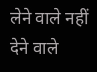लेने वाले नहीं देने वाले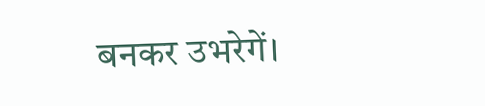बनकर उभरेगें।